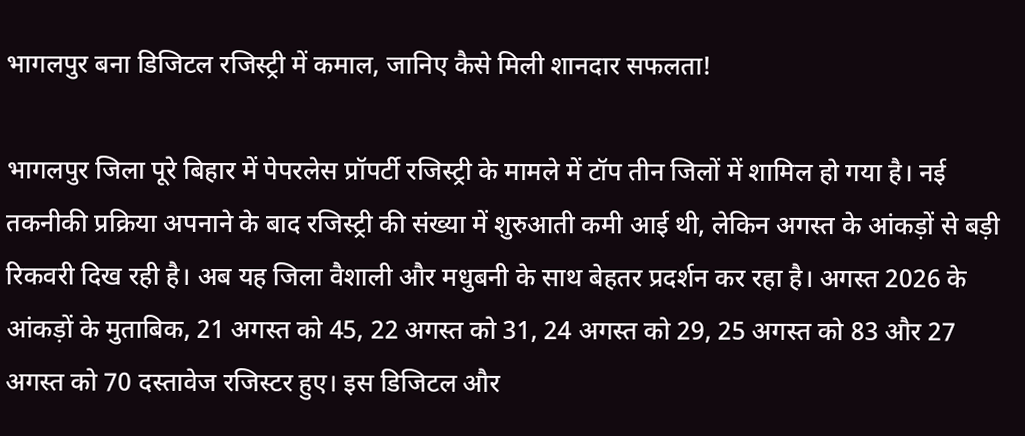भागलपुर बना डिजिटल रजिस्ट्री में कमाल, जानिए कैसे मिली शानदार सफलता!

भागलपुर जिला पूरे बिहार में पेपरलेस प्रॉपर्टी रजिस्ट्री के मामले में टॉप तीन जिलों में शामिल हो गया है। नई तकनीकी प्रक्रिया अपनाने के बाद रजिस्ट्री की संख्या में शुरुआती कमी आई थी, लेकिन अगस्त के आंकड़ों से बड़ी रिकवरी दिख रही है। अब यह जिला वैशाली और मधुबनी के साथ बेहतर प्रदर्शन कर रहा है। अगस्त 2026 के आंकड़ों के मुताबिक, 21 अगस्त को 45, 22 अगस्त को 31, 24 अगस्त को 29, 25 अगस्त को 83 और 27 अगस्त को 70 दस्तावेज रजिस्टर हुए। इस डिजिटल और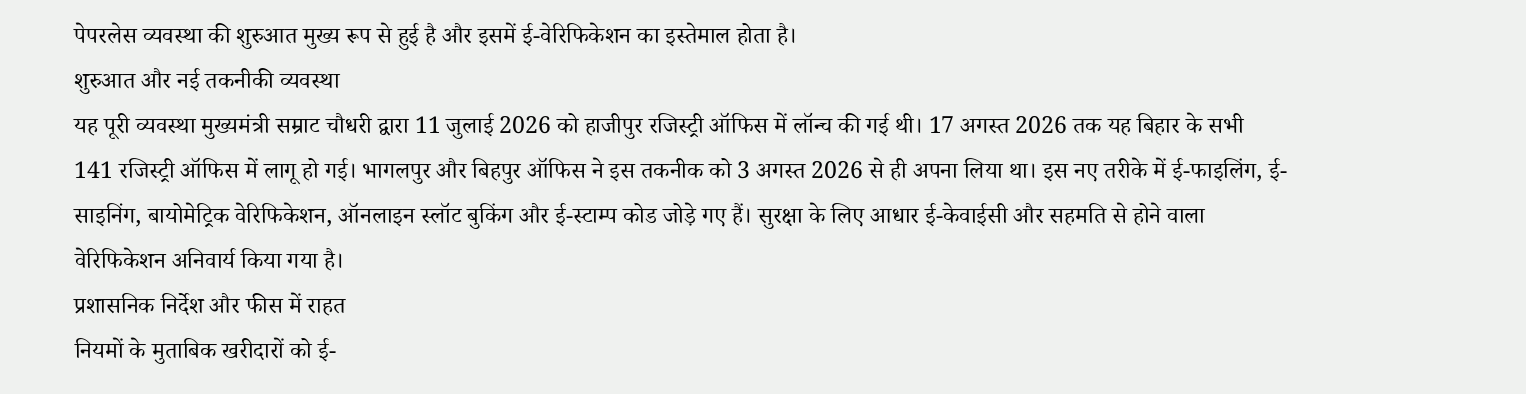पेपरलेस व्यवस्था की शुरुआत मुख्य रूप से हुई है और इसमें ई-वेरिफिकेशन का इस्तेमाल होता है।
शुरुआत और नई तकनीकी व्यवस्था
यह पूरी व्यवस्था मुख्यमंत्री सम्राट चौधरी द्वारा 11 जुलाई 2026 को हाजीपुर रजिस्ट्री ऑफिस में लॉन्च की गई थी। 17 अगस्त 2026 तक यह बिहार के सभी 141 रजिस्ट्री ऑफिस में लागू हो गई। भागलपुर और बिहपुर ऑफिस ने इस तकनीक को 3 अगस्त 2026 से ही अपना लिया था। इस नए तरीके में ई-फाइलिंग, ई-साइनिंग, बायोमेट्रिक वेरिफिकेशन, ऑनलाइन स्लॉट बुकिंग और ई-स्टाम्प कोड जोड़े गए हैं। सुरक्षा के लिए आधार ई-केवाईसी और सहमति से होने वाला वेरिफिकेशन अनिवार्य किया गया है।
प्रशासनिक निर्देश और फीस में राहत
नियमों के मुताबिक खरीदारों को ई-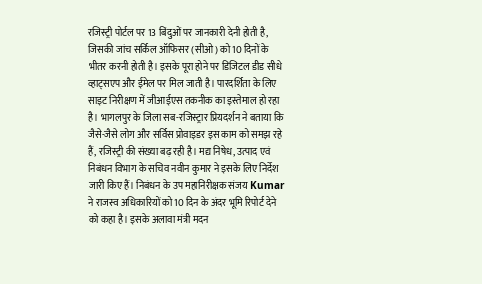रजिस्ट्री पोर्टल पर 13 बिंदुओं पर जानकारी देनी होती है, जिसकी जांच सर्किल ऑफिसर (सीओ) को 10 दिनों के भीतर करनी होती है। इसके पूरा होने पर डिजिटल डीड सीधे व्हाट्सएप और ईमेल पर मिल जाती है। पारदर्शिता के लिए साइट निरीक्षण में जीआईएस तकनीक का इस्तेमाल हो रहा है। भागलपुर के जिला सब-रजिस्ट्रार प्रियदर्शन ने बताया कि जैसे-जैसे लोग और सर्विस प्रोवाइडर इस काम को समझ रहे हैं, रजिस्ट्री की संख्या बढ़ रही है। मद्य निषेध, उत्पाद एवं निबंधन विभाग के सचिव नवीन कुमार ने इसके लिए निर्देश जारी किए हैं। निबंधन के उप महानिरीक्षक संजय Kumar ने राजस्व अधिकारियों को 10 दिन के अंदर भूमि रिपोर्ट देने को कहा है। इसके अलावा मंत्री मदन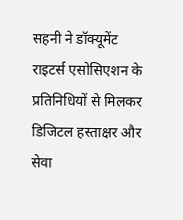सहनी ने डॉक्यूमेंट राइटर्स एसोसिएशन के प्रतिनिधियों से मिलकर डिजिटल हस्ताक्षर और सेवा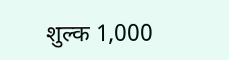शुल्क 1,000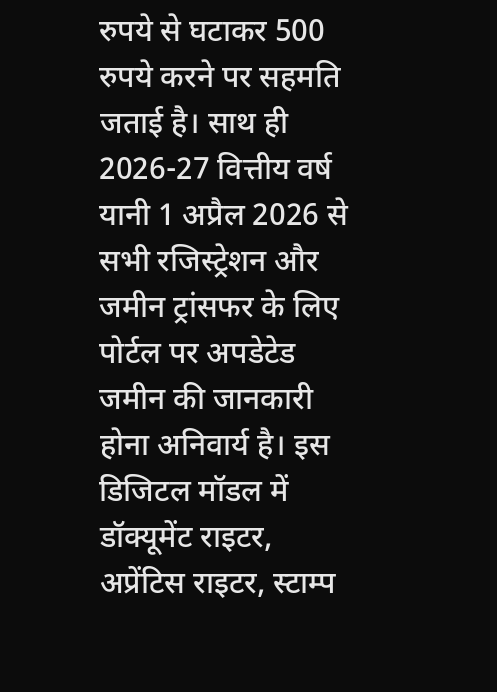रुपये से घटाकर 500 रुपये करने पर सहमति जताई है। साथ ही 2026-27 वित्तीय वर्ष यानी 1 अप्रैल 2026 से सभी रजिस्ट्रेशन और जमीन ट्रांसफर के लिए पोर्टल पर अपडेटेड जमीन की जानकारी होना अनिवार्य है। इस डिजिटल मॉडल में डॉक्यूमेंट राइटर, अप्रेंटिस राइटर, स्टाम्प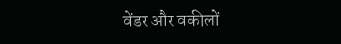वेंडर और वकीलों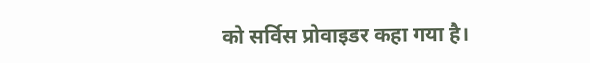को सर्विस प्रोवाइडर कहा गया है।